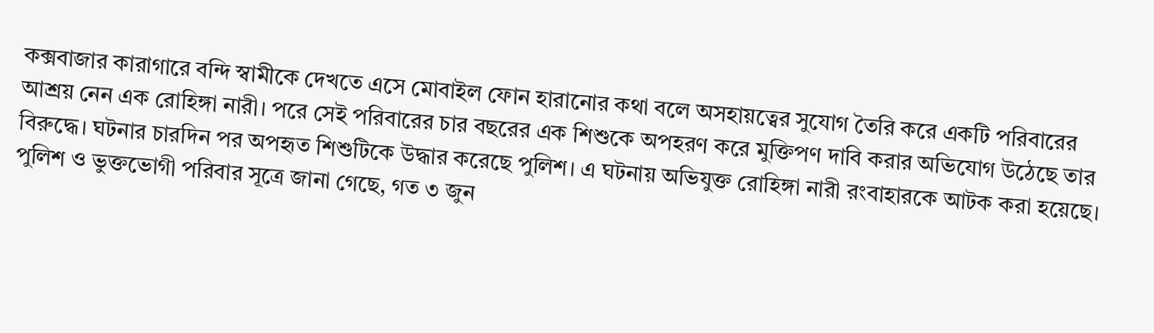কক্সবাজার কারাগারে বন্দি স্বামীকে দেখতে এসে মোবাইল ফোন হারানোর কথা বলে অসহায়ত্বের সুযোগ তৈরি করে একটি পরিবারের আশ্রয় নেন এক রোহিঙ্গা নারী। পরে সেই পরিবারের চার বছরের এক শিশুকে অপহরণ করে মুক্তিপণ দাবি করার অভিযোগ উঠেছে তার বিরুদ্ধে। ঘটনার চারদিন পর অপহৃত শিশুটিকে উদ্ধার করেছে পুলিশ। এ ঘটনায় অভিযুক্ত রোহিঙ্গা নারী রংবাহারকে আটক করা হয়েছে।
পুলিশ ও ভুক্তভোগী পরিবার সূত্রে জানা গেছে, গত ৩ জুন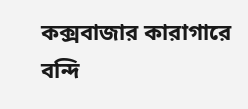কক্সবাজার কারাগারে বন্দি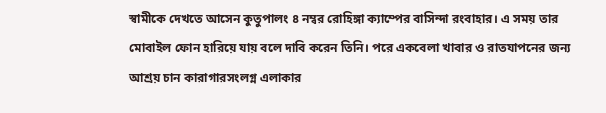স্বামীকে দেখতে আসেন কুতুপালং ৪ নম্বর রোহিঙ্গা ক্যাম্পের বাসিন্দা রংবাহার। এ সময় তার মোবাইল ফোন হারিয়ে যায় বলে দাবি করেন তিনি। পরে একবেলা খাবার ও রাতযাপনের জন্য আশ্রয় চান কারাগারসংলগ্ন এলাকার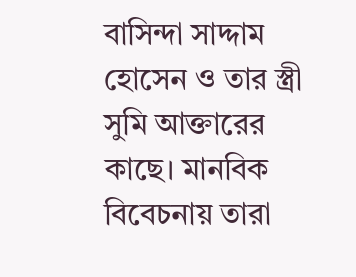বাসিন্দা সাদ্দাম হোসেন ও তার স্ত্রী সুমি আক্তারের কাছে। মানবিক বিবেচনায় তারা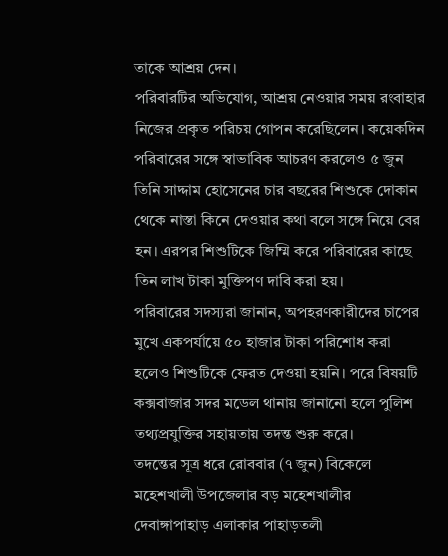তাকে আশ্রয় দেন।
পরিবারটির অভিযোগ, আশ্রয় নেওয়ার সময় রংবাহার নিজের প্রকৃত পরিচয় গোপন করেছিলেন। কয়েকদিন পরিবারের সঙ্গে স্বাভাবিক আচরণ করলেও ৫ জুন তিনি সাদ্দাম হোসেনের চার বছরের শিশুকে দোকান থেকে নাস্তা কিনে দেওয়ার কথা বলে সঙ্গে নিয়ে বের হন। এরপর শিশুটিকে জিম্মি করে পরিবারের কাছে তিন লাখ টাকা মুক্তিপণ দাবি করা হয়।
পরিবারের সদস্যরা জানান, অপহরণকারীদের চাপের মুখে একপর্যায়ে ৫০ হাজার টাকা পরিশোধ করা হলেও শিশুটিকে ফেরত দেওয়া হয়নি। পরে বিষয়টি কক্সবাজার সদর মডেল থানায় জানানো হলে পুলিশ তথ্যপ্রযুক্তির সহায়তায় তদন্ত শুরু করে।
তদন্তের সূত্র ধরে রোববার (৭ জুন) বিকেলে মহেশখালী উপজেলার বড় মহেশখালীর দেবাঙ্গাপাহাড় এলাকার পাহাড়তলী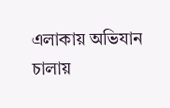এলাকায় অভিযান চালায়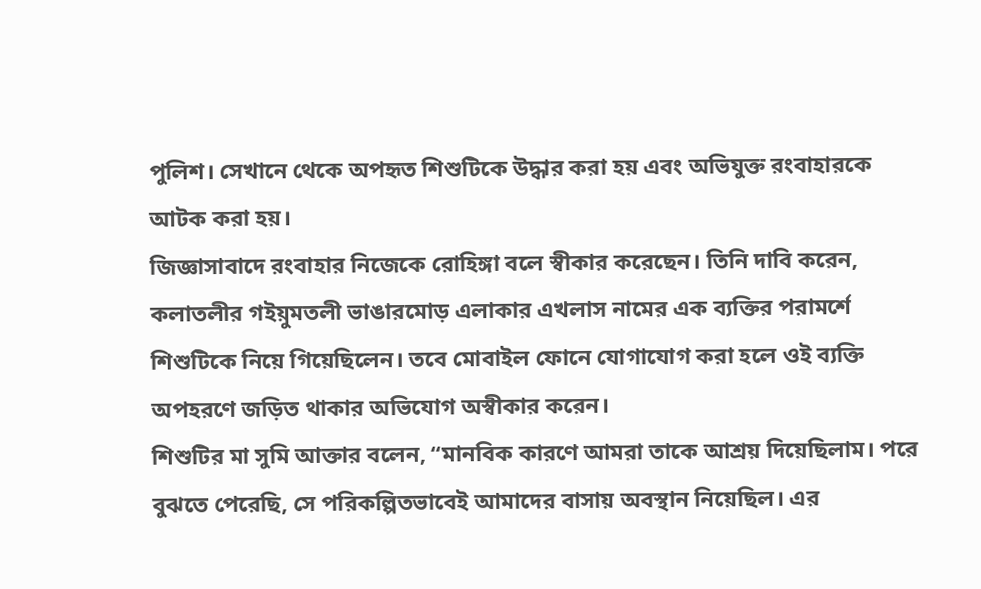পুলিশ। সেখানে থেকে অপহৃত শিশুটিকে উদ্ধার করা হয় এবং অভিযুক্ত রংবাহারকে আটক করা হয়।
জিজ্ঞাসাবাদে রংবাহার নিজেকে রোহিঙ্গা বলে স্বীকার করেছেন। তিনি দাবি করেন, কলাতলীর গইয়ুমতলী ভাঙারমোড় এলাকার এখলাস নামের এক ব্যক্তির পরামর্শে শিশুটিকে নিয়ে গিয়েছিলেন। তবে মোবাইল ফোনে যোগাযোগ করা হলে ওই ব্যক্তি অপহরণে জড়িত থাকার অভিযোগ অস্বীকার করেন।
শিশুটির মা সুমি আক্তার বলেন, “মানবিক কারণে আমরা তাকে আশ্রয় দিয়েছিলাম। পরে বুঝতে পেরেছি, সে পরিকল্পিতভাবেই আমাদের বাসায় অবস্থান নিয়েছিল। এর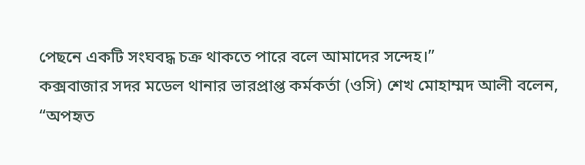পেছনে একটি সংঘবদ্ধ চক্র থাকতে পারে বলে আমাদের সন্দেহ।”
কক্সবাজার সদর মডেল থানার ভারপ্রাপ্ত কর্মকর্তা (ওসি) শেখ মোহাম্মদ আলী বলেন, “অপহৃত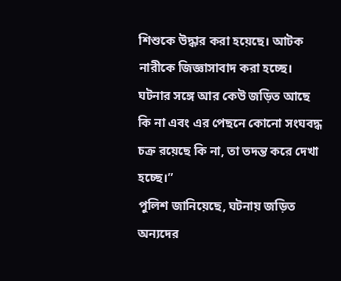শিশুকে উদ্ধার করা হয়েছে। আটক নারীকে জিজ্ঞাসাবাদ করা হচ্ছে। ঘটনার সঙ্গে আর কেউ জড়িত আছে কি না এবং এর পেছনে কোনো সংঘবদ্ধ চক্র রয়েছে কি না, তা তদন্ত করে দেখা হচ্ছে।”
পুলিশ জানিয়েছে, ঘটনায় জড়িত অন্যদের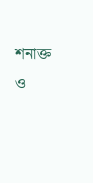শনাক্ত ও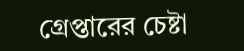গ্রেপ্তারের চেষ্টা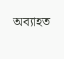অব্যাহত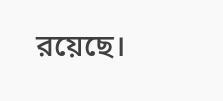রয়েছে।